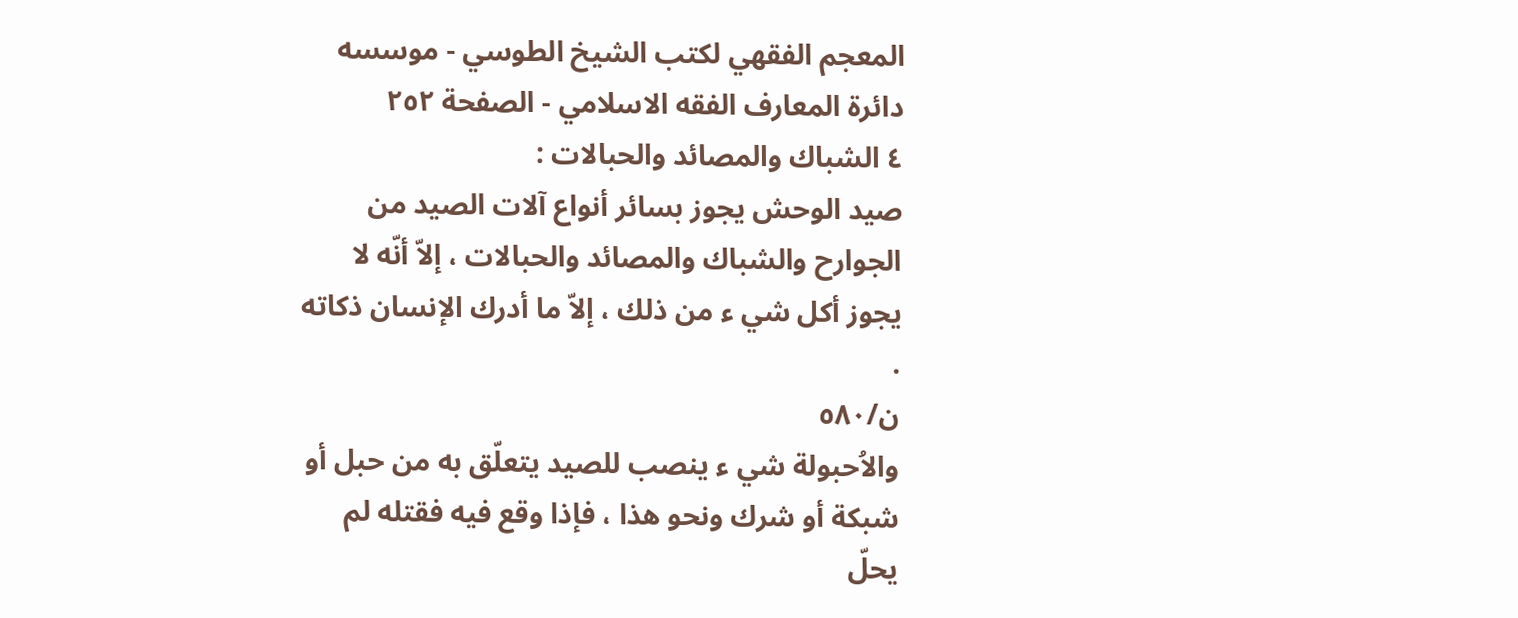المعجم الفقهي لکتب الشيخ الطوسي - موسسه دائرة المعارف الفقه الاسلامي - الصفحة ٢٥٢
٤ الشباك والمصائد والحبالات :
صيد الوحش يجوز بسائر أنواع آلات الصيد من الجوارح والشباك والمصائد والحبالات ، إلاّ أنّه لا يجوز أكل شي ء من ذلك ، إلاّ ما أدرك الإنسان ذكاته .
ن/٥٨٠
والاُحبولة شي ء ينصب للصيد يتعلّق به من حبل أو شبكة أو شرك ونحو هذا ، فإذا وقع فيه فقتله لم يحلّ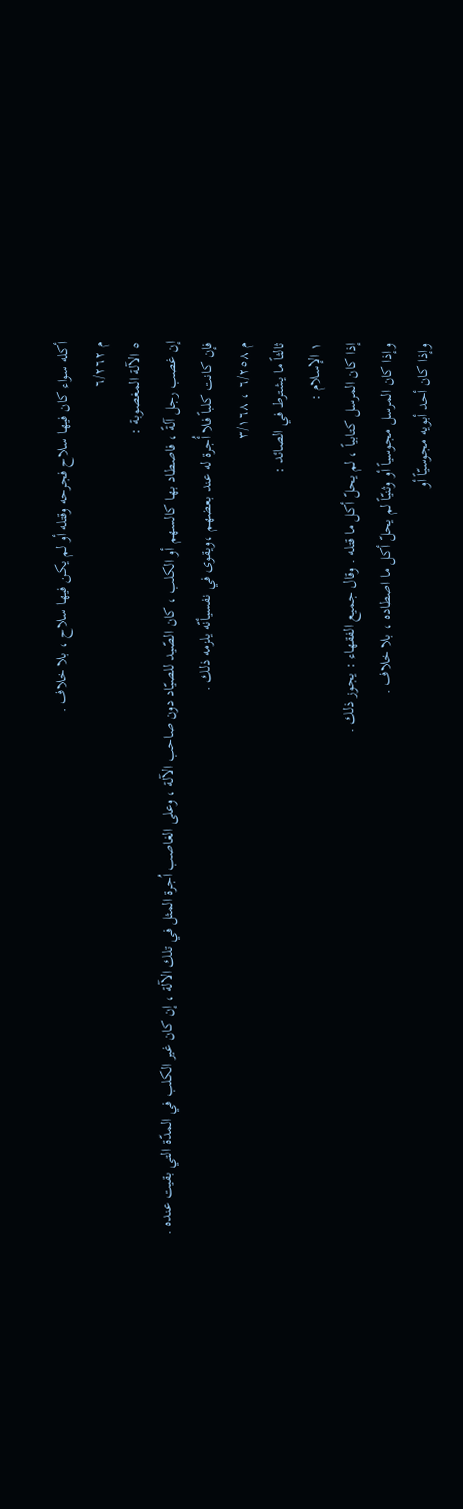أكله سواء كان فيها سلاح فجرحه وقتله أو لم يكن فيها سلاح ، بلا خلاف .
م ٦/٢٦٢
٥ الآلة المغصوبة :
إن غصب رجل آلةً ، فاصطاد بها كالسهم أو الكلب ، كان الصّيد للصيّاد دون صاحب الآلة ، وعلى الغاصب اُجرة المثل في تلك الآلة ، إن كان غير الكلب في المدّة التي بقيت عنده .
فإن كانت كلباً فلا أُجرة له عند بعضهم ،ويقوى في نفسيأنّه يلزمه ذلك .
م ٦/٢٥٨ ، ٣/١٦٨
ثالثاً ما يشترط في الصائد :
١ الإسلام :
إذا كان المرسل كتابياً ، لم يحلّ أكل ما قتله . وقال جميع الفقهاء : يجوز ذلك .
وإذا كان المرسل مجوسياً أو وثنيّاً لم يحلّ أكل ما اصطاده ، بلا خلاف .
وإذا كان أحد أبويه مجوسيّاً أو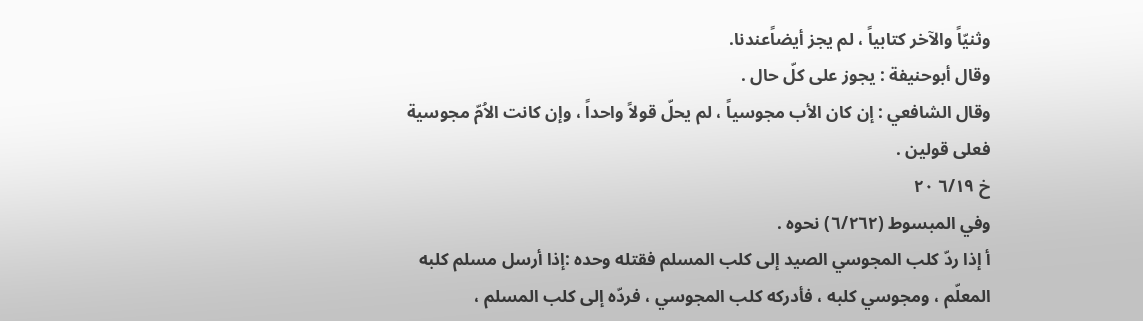وثنيّاً والآخر كتابياً ، لم يجز أيضاًعندنا.
وقال أبوحنيفة : يجوز على كلّ حال .
وقال الشافعي : إن كان الأب مجوسياً ، لم يحلّ قولاً واحداً ، وإن كانت الاُمّ مجوسية فعلى قولين .
خ ٦/١٩ ٢٠
وفي المبسوط (٦/٢٦٢) نحوه .
أ إذا ردّ كلب المجوسي الصيد إلى كلب المسلم فقتله وحده :إذا أرسل مسلم كلبه المعلّم ، ومجوسي كلبه ، فأدركه كلب المجوسي ، فردّه إلى كلب المسلم ،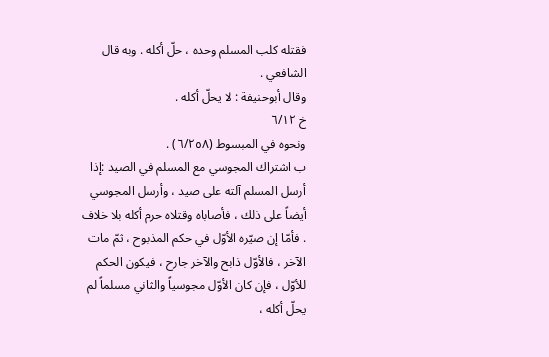فقتله كلب المسلم وحده ، حلّ أكله . وبه قال الشافعي .
وقال أبوحنيفة : لا يحلّ أكله .
خ ٦/١٢
ونحوه في المبسوط (٦/٢٥٨) .
ب اشتراك المجوسي مع المسلم في الصيد :إذا أرسل المسلم آلته على صيد ، وأرسل المجوسي أيضاً على ذلك ، فأصاباه وقتلاه حرم أكله بلا خلاف . فأمّا إن صيّره الأوّل في حكم المذبوح ، ثمّ مات الآخر ، فالأوّل ذابح والآخر جارح ، فيكون الحكم للأوّل ، فإن كان الأوّل مجوسياً والثاني مسلماً لم يحلّ أكله ،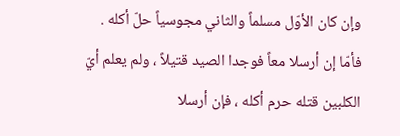وإن كان الأوّل مسلماً والثاني مجوسياً حلّ أكله .
فأمّا إن أرسلا معاً فوجدا الصيد قتيلاً ، ولم يعلم أيّ الكلبين قتله حرم أكله ، فإن أرسلا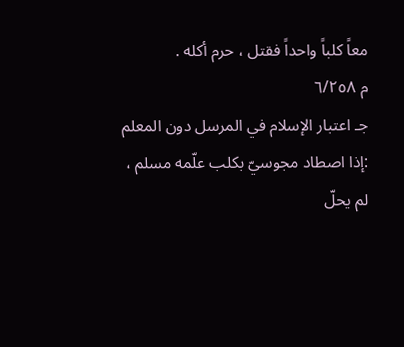معاً كلباً واحداً فقتل ، حرم أكله .
م ٦/٢٥٨
جـ اعتبار الإسلام في المرسل دون المعلم :إذا اصطاد مجوسيّ بكلب علّمه مسلم ، لم يحلّ